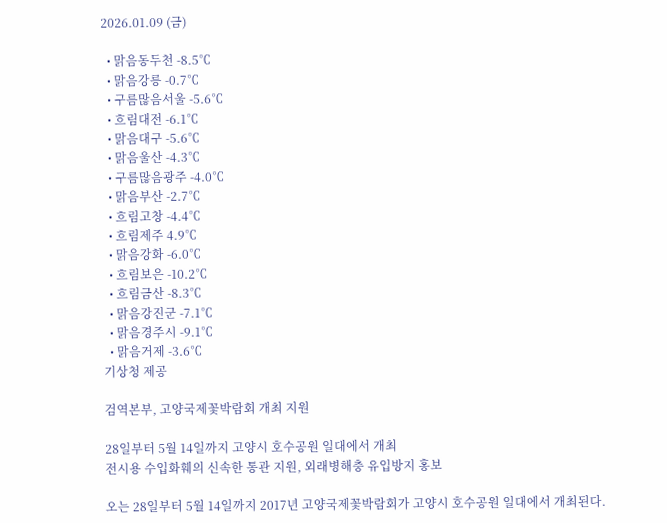2026.01.09 (금)

  • 맑음동두천 -8.5℃
  • 맑음강릉 -0.7℃
  • 구름많음서울 -5.6℃
  • 흐림대전 -6.1℃
  • 맑음대구 -5.6℃
  • 맑음울산 -4.3℃
  • 구름많음광주 -4.0℃
  • 맑음부산 -2.7℃
  • 흐림고창 -4.4℃
  • 흐림제주 4.9℃
  • 맑음강화 -6.0℃
  • 흐림보은 -10.2℃
  • 흐림금산 -8.3℃
  • 맑음강진군 -7.1℃
  • 맑음경주시 -9.1℃
  • 맑음거제 -3.6℃
기상청 제공

검역본부, 고양국제꽃박람회 개최 지원

28일부터 5월 14일까지 고양시 호수공원 일대에서 개최
전시용 수입화훼의 신속한 통관 지원, 외래병해충 유입방지 홍보

오는 28일부터 5월 14일까지 2017년 고양국제꽃박람회가 고양시 호수공원 일대에서 개최된다.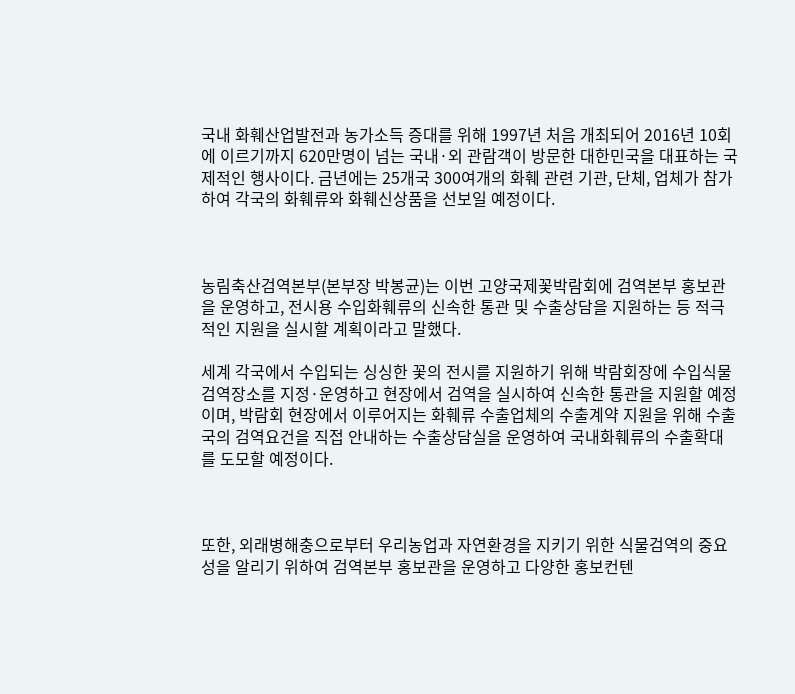국내 화훼산업발전과 농가소득 증대를 위해 1997년 처음 개최되어 2016년 10회에 이르기까지 620만명이 넘는 국내·외 관람객이 방문한 대한민국을 대표하는 국제적인 행사이다. 금년에는 25개국 300여개의 화훼 관련 기관, 단체, 업체가 참가하여 각국의 화훼류와 화훼신상품을 선보일 예정이다.



농림축산검역본부(본부장 박봉균)는 이번 고양국제꽃박람회에 검역본부 홍보관을 운영하고, 전시용 수입화훼류의 신속한 통관 및 수출상담을 지원하는 등 적극적인 지원을 실시할 계획이라고 말했다.

세계 각국에서 수입되는 싱싱한 꽃의 전시를 지원하기 위해 박람회장에 수입식물검역장소를 지정·운영하고 현장에서 검역을 실시하여 신속한 통관을 지원할 예정이며, 박람회 현장에서 이루어지는 화훼류 수출업체의 수출계약 지원을 위해 수출국의 검역요건을 직접 안내하는 수출상담실을 운영하여 국내화훼류의 수출확대를 도모할 예정이다.



또한, 외래병해충으로부터 우리농업과 자연환경을 지키기 위한 식물검역의 중요성을 알리기 위하여 검역본부 홍보관을 운영하고 다양한 홍보컨텐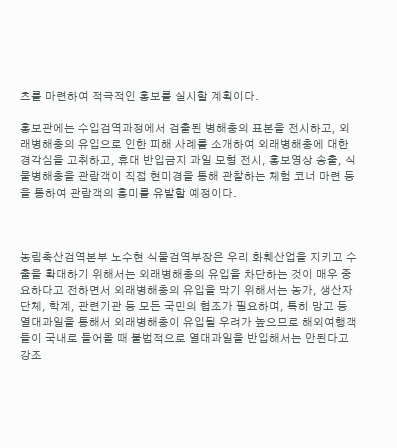츠를 마련하여 적극적인 홍보를 실시할 계획이다.

홍보관에는 수입검역과정에서 검출된 병해충의 표본을 전시하고, 외래병해충의 유입으로 인한 피해 사례를 소개하여 외래병해충에 대한 경각심을 고취하고, 휴대 반입금지 과일 모형 전시, 홍보영상 송출, 식물병해충을 관람객이 직접 현미경을 통해 관찰하는 체험 코너 마련 등을 통하여 관람객의 흥미를 유발할 예정이다.



농림축산검역본부 노수현 식물검역부장은 우리 화훼산업을 지키고 수출을 확대하기 위해서는 외래병해충의 유입을 차단하는 것이 매우 중요하다고 전하면서 외래병해충의 유입을 막기 위해서는 농가, 생산자 단체, 학계, 관련기관 등 모든 국민의 협조가 필요하며, 특히 망고 등 열대과일을 통해서 외래병해충이 유입될 우려가 높으므로 해외여행객들이 국내로 들어올 때 불법적으로 열대과일을 반입해서는 안된다고 강조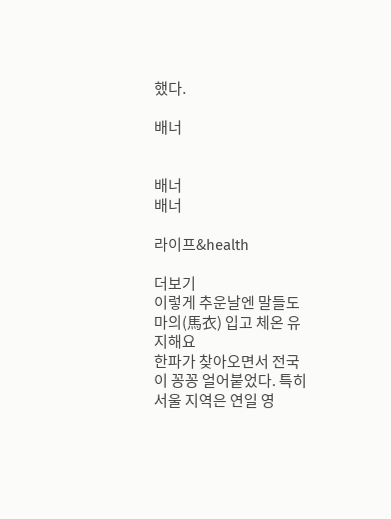했다.

배너


배너
배너

라이프&health

더보기
이렇게 추운날엔 말들도 마의(馬衣) 입고 체온 유지해요
한파가 찾아오면서 전국이 꽁꽁 얼어붙었다. 특히 서울 지역은 연일 영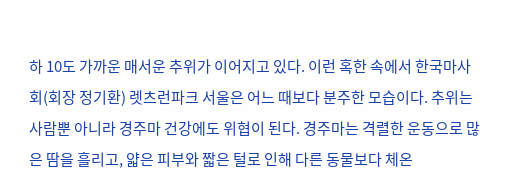하 10도 가까운 매서운 추위가 이어지고 있다. 이런 혹한 속에서 한국마사회(회장 정기환) 렛츠런파크 서울은 어느 때보다 분주한 모습이다. 추위는 사람뿐 아니라 경주마 건강에도 위협이 된다. 경주마는 격렬한 운동으로 많은 땀을 흘리고, 얇은 피부와 짧은 털로 인해 다른 동물보다 체온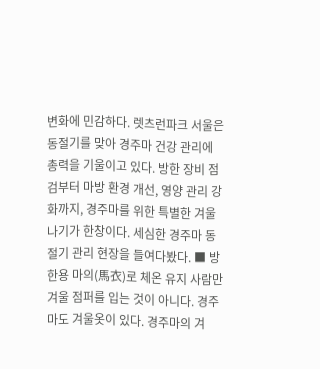변화에 민감하다. 렛츠런파크 서울은 동절기를 맞아 경주마 건강 관리에 총력을 기울이고 있다. 방한 장비 점검부터 마방 환경 개선, 영양 관리 강화까지, 경주마를 위한 특별한 겨울나기가 한창이다. 세심한 경주마 동절기 관리 현장을 들여다봤다. ■ 방한용 마의(馬衣)로 체온 유지 사람만 겨울 점퍼를 입는 것이 아니다. 경주마도 겨울옷이 있다. 경주마의 겨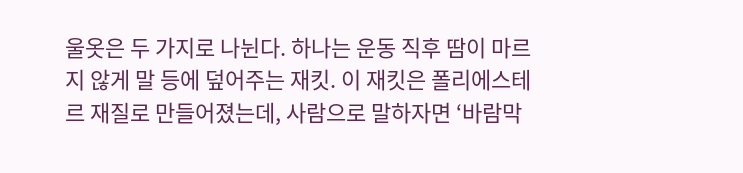울옷은 두 가지로 나뉜다. 하나는 운동 직후 땀이 마르지 않게 말 등에 덮어주는 재킷. 이 재킷은 폴리에스테르 재질로 만들어졌는데, 사람으로 말하자면 ‘바람막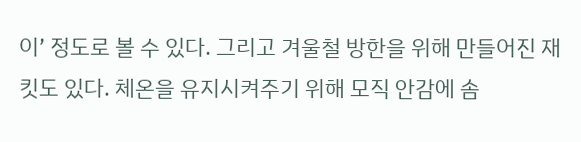이’ 정도로 볼 수 있다. 그리고 겨울철 방한을 위해 만들어진 재킷도 있다. 체온을 유지시켜주기 위해 모직 안감에 솜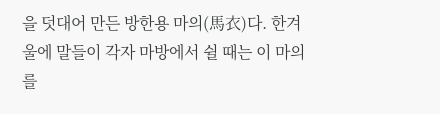을 덧대어 만든 방한용 마의(馬衣)다. 한겨울에 말들이 각자 마방에서 쉴 때는 이 마의를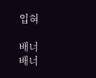입혀

배너
배너